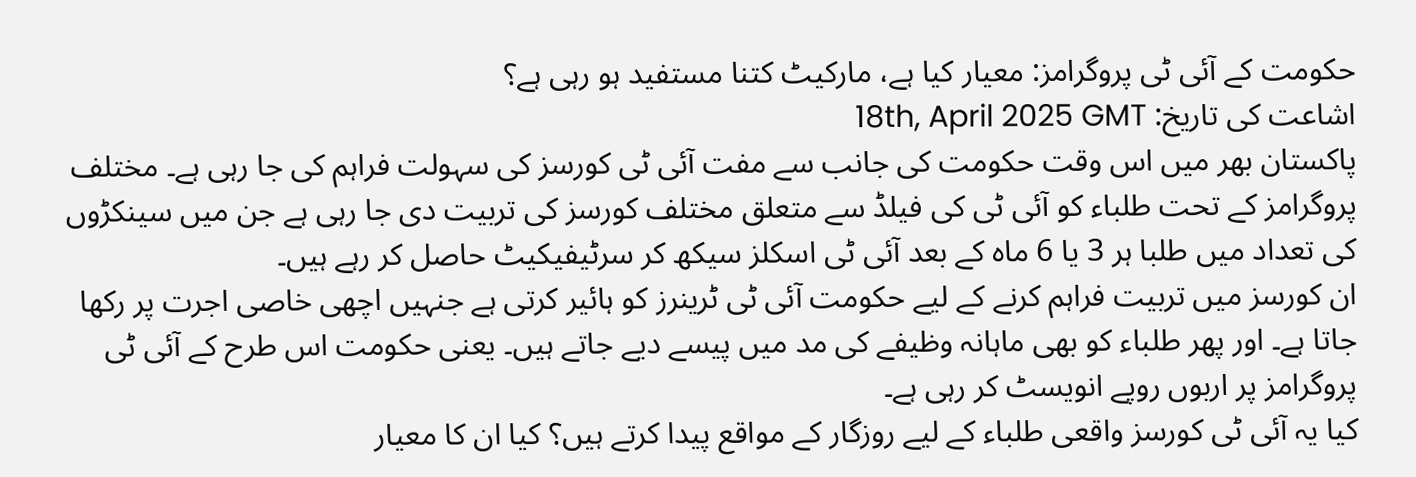حکومت کے آئی ٹی پروگرامز: معیار کیا ہے، مارکیٹ کتنا مستفید ہو رہی ہے؟
اشاعت کی تاریخ: 18th, April 2025 GMT
پاکستان بھر میں اس وقت حکومت کی جانب سے مفت آئی ٹی کورسز کی سہولت فراہم کی جا رہی ہے۔ مختلف پروگرامز کے تحت طلباء کو آئی ٹی کی فیلڈ سے متعلق مختلف کورسز کی تربیت دی جا رہی ہے جن میں سینکڑوں کی تعداد میں طلبا ہر 3 یا 6 ماہ کے بعد آئی ٹی اسکلز سیکھ کر سرٹیفیکیٹ حاصل کر رہے ہیں۔
ان کورسز میں تربیت فراہم کرنے کے لیے حکومت آئی ٹی ٹرینرز کو ہائیر کرتی ہے جنہیں اچھی خاصی اجرت پر رکھا جاتا ہے۔ اور پھر طلباء کو بھی ماہانہ وظیفے کی مد میں پیسے دیے جاتے ہیں۔ یعنی حکومت اس طرح کے آئی ٹی پروگرامز پر اربوں روپے انویسٹ کر رہی ہے۔
کیا یہ آئی ٹی کورسز واقعی طلباء کے لیے روزگار کے مواقع پیدا کرتے ہیں؟ کیا ان کا معیار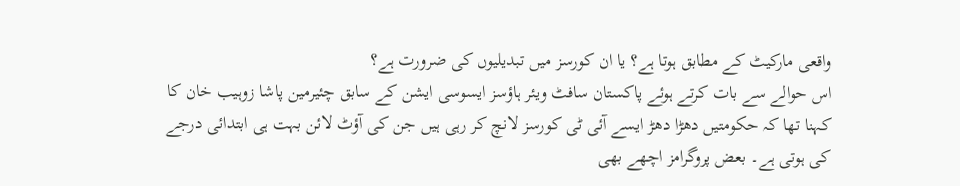واقعی مارکیٹ کے مطابق ہوتا ہے؟ یا ان کورسز میں تبدیلیوں کی ضرورت ہے؟
اس حوالے سے بات کرتے ہوئے پاکستان سافٹ ویئر ہاؤسز ایسوسی ایشن کے سابق چئیرمین پاشا زوہیب خان کا کہنا تھا کہ حکومتیں دھڑا دھڑ ایسے آئی ٹی کورسز لانچ کر رہی ہیں جن کی آؤٹ لائن بہت ہی ابتدائی درجے کی ہوتی ہے۔ بعض پروگرامز اچھے بھی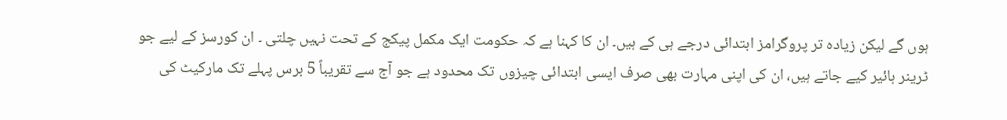ہوں گے لیکن زیادہ تر پروگرامز ابتدائی درجے ہی کے ہیں۔ ان کا کہنا ہے کہ حکومت ایک مکمل پیکج کے تحت نہیں چلتی ۔ ان کورسز کے لیے جو ٹرینر ہائیر کیے جاتے ہیں، ان کی اپنی مہارت بھی صرف ایسی ابتدائی چیزوں تک محدود ہے جو آج سے تقریباً 5 برس پہلے تک مارکیٹ کی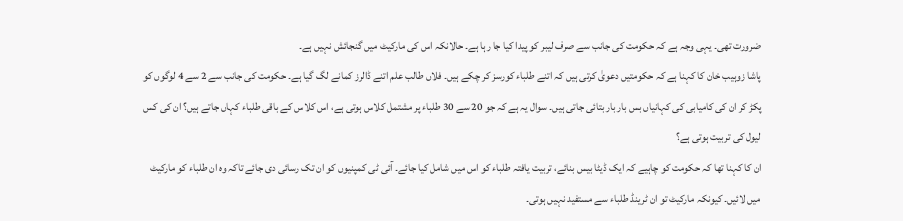ضرورت تھی۔ یہی وجہ ہے کہ حکومت کی جانب سے صرف لیبر کو پیدا کیا جا رہا ہے۔ حالانکہ اس کی مارکیٹ میں گنجائش نہیں ہے۔
پاشا زوہیب خان کا کہنا ہے کہ حکومتیں دعویٰ کرتی ہیں کہ اتنے طلباء کورسز کر چکے ہیں۔ فلاں طالب علم اتنے ڈالرز کمانے لگ گیا ہے۔ حکومت کی جانب سے 2 سے 4 لوگوں کو پکڑ کر ان کی کامیابی کی کہانیاں بس بار بار بتائی جاتی ہیں۔ سوال یہ ہے کہ جو 20 سے 30 طلباء پر مشتمل کلاس ہوتی ہے، اس کلاس کے باقی طلباء کہاں جاتے ہیں؟ ان کی کس لیول کی تربیت ہوتی ہے؟
ان کا کہنا تھا کہ حکومت کو چاہیے کہ ایک ڈیٹا بیس بنائے، تربیت یافتہ طلباء کو اس میں شامل کیا جائے۔ آئی ٹی کمپنیوں کو ان تک رسائی دی جائے تاکہ وہ ان طلباء کو مارکیٹ میں لائیں۔ کیونکہ مارکیٹ تو ان ٹرینڈ طلباء سے مستفید نہیں ہوتی۔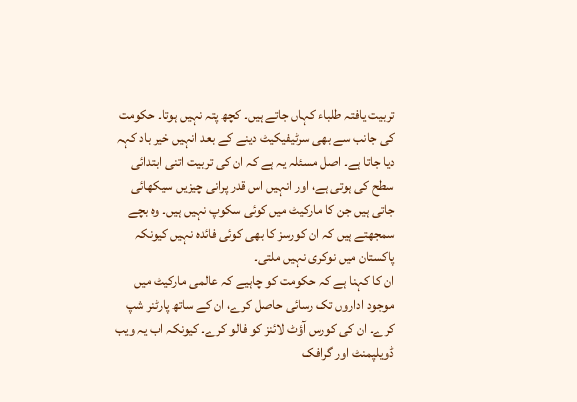تربیت یافتہ طلباء کہاں جاتے ہیں۔ کچھ پتہ نہیں ہوتا۔ حکومت کی جانب سے بھی سرٹیفیکیٹ دینے کے بعد انہیں خیر باد کہہ دیا جاتا ہے۔ اصل مسئلہ یہ ہے کہ ان کی تربیت اتنی ابتدائی سطح کی ہوتی ہے، اور انہیں اس قدر پرانی چیزیں سیکھائی جاتی ہیں جن کا مارکیٹ میں کوئی سکوپ نہیں ہیں۔ وہ بچے سمجھتے ہیں کہ ان کورسز کا بھی کوئی فائدہ نہیں کیونکہ پاکستان میں نوکری نہیں ملتی۔
ان کا کہنا ہے کہ حکومت کو چاہیے کہ عالمی مارکیٹ میں موجود اداروں تک رسائی حاصل کرے، ان کے ساتھ پارٹنر شپ کرے۔ ان کی کورس آؤٹ لائنز کو فالو کرے۔ کیونکہ اب یہ ویب ڈویلپمنٹ اور گرافک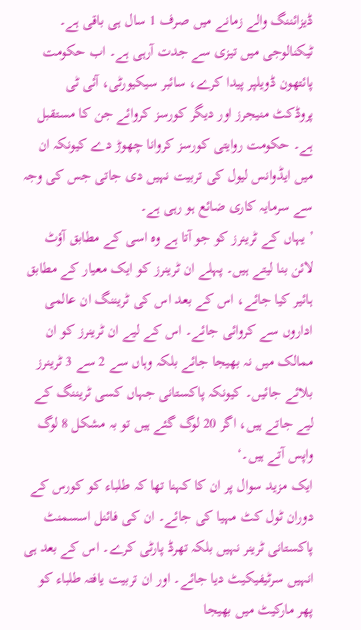ڈیزائننگ والے زمانے میں صرف 1 سال ہی باقی ہے۔ ٹیکنالوجی میں تیزی سے جدت آرہی ہے۔ اب حکومت پائتھون ڈویلپر پیدا کرے، سائبر سیکیورٹی، آئی ٹی پروڈکٹ منیجرز اور دیگر کورسز کروائے جن کا مستقبل ہے۔ حکومت روایتی کورسز کروانا چھوڑ دے کیونکہ ان میں ایڈوانس لیول کی تربیت نہیں دی جاتی جس کی وجہ سے سرمایہ کاری ضائع ہو رہی ہے۔
’ یہاں کے ٹرینرز کو جو آتا ہے وہ اسی کے مطابق آؤٹ لائن بنا لیتے ہیں۔ پہلے ان ٹرینرز کو ایک معیار کے مطابق ہائیر کیا جائے، اس کے بعد اس کی ٹریننگ ان عالمی اداروں سے کروائی جائے۔ اس کے لیے ان ٹرینرز کو ان ممالک میں نہ بھیجا جائے بلکہ وہاں سے 2 سے 3 ٹرینرز بلائے جائیں۔ کیونکہ پاکستانی جہاں کسی ٹریننگ کے لیے جاتے ہیں، اگر 20 لوگ گئے ہیں تو بہ مشکل 8 لوگ واپس آتے ہیں۔‘
ایک مزید سوال پر ان کا کہنا تھا کہ طلباء کو کورس کے دوران ٹول کٹ مہیا کی جائے۔ ان کی فائنل اسسمنٹ پاکستانی ٹرینر نہیں بلکہ تھرڈ پارٹی کرے۔ اس کے بعد ہی انہیں سرٹیفیکیٹ دیا جائے۔ اور ان تربیت یافتہ طلباء کو پھر مارکیٹ میں بھیجا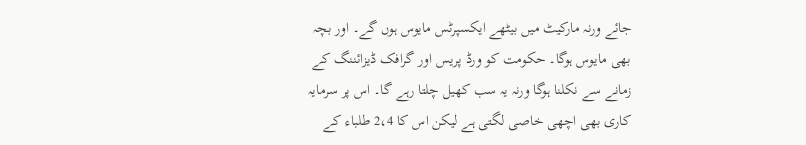جائے ورنہ مارکیٹ میں بیٹھے ایکسپرٹس مایوس ہوں گے۔ اور بچہ بھی مایوس ہوگا۔ حکومت کو ورڈ پریس اور گرافک ڈیزائننگ کے زمانے سے نکلنا ہوگا ورنہ یہ سب کھیل چلتا رہے گا۔ اس پر سرمایہ کاری بھی اچھی خاصی لگتی ہے لیکن اس کا 2،4 طلباء کے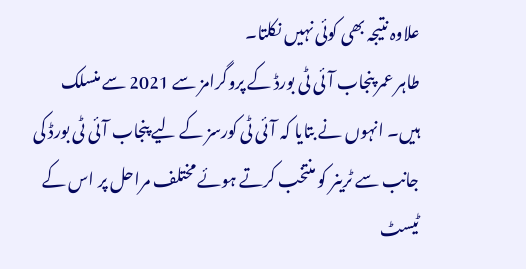علاوہ نتیجہ بھی کوئی نہیں نکلتا۔
طاہر عمر پنجاب آئی ٹی بورڈ کے پروگرامز سے 2021 سے منسلک ہیں۔ انہوں نے بتایا کہ آئی ٹی کورسز کے لیے پنجاب آئی ٹی بورڈ کی جانب سے ٹرینر کو منتخب کرتے ہوئے مختلف مراحل پر اس کے ٹیسٹ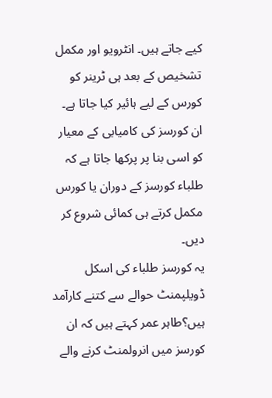کیے جاتے ہیں۔ انٹرویو اور مکمل تشخیص کے بعد ہی ٹرینر کو کورس کے لیے ہائیر کیا جاتا ہے۔ ان کورسز کی کامیابی کے معیار کو اسی بنا پر پرکھا جاتا ہے کہ طلباء کورسز کے دوران یا کورس مکمل کرتے ہی کمائی شروع کر دیں۔
یہ کورسز طلباء کی اسکل ڈویلپمنٹ حوالے سے کتنے کارآمد ہیں؟طاہر عمر کہتے ہیں کہ ان کورسز میں انرولمنٹ کرنے والے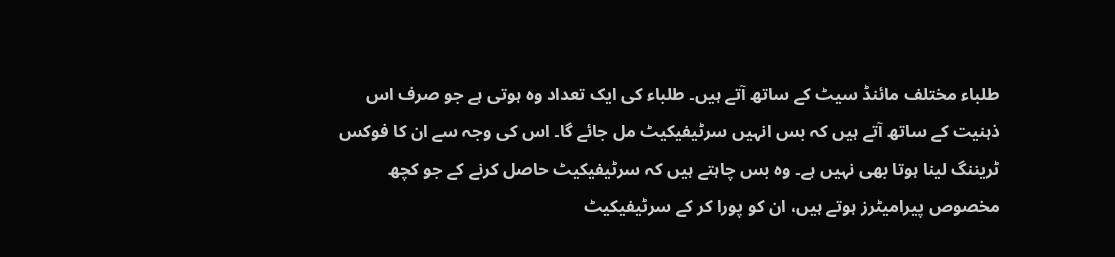طلباء مختلف مائنڈ سیٹ کے ساتھ آتے ہیں۔ طلباء کی ایک تعداد وہ ہوتی ہے جو صرف اس ذہنیت کے ساتھ آتے ہیں کہ بس انہیں سرٹیفیکیٹ مل جائے گا۔ اس کی وجہ سے ان کا فوکس ٹریننگ لینا ہوتا بھی نہیں ہے۔ وہ بس چاہتے ہیں کہ سرٹیفیکیٹ حاصل کرنے کے جو کچھ مخصوص پیرامیٹرز ہوتے ہیں، ان کو پورا کر کے سرٹیفیکیٹ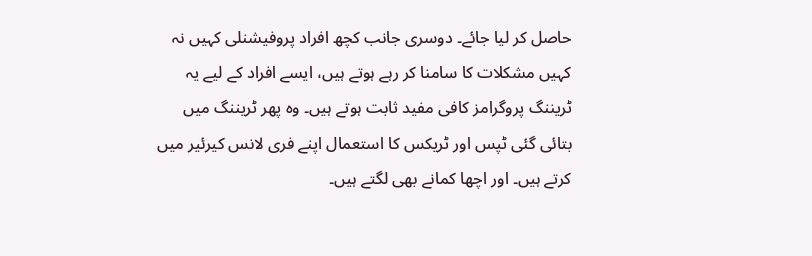حاصل کر لیا جائے۔ دوسری جانب کچھ افراد پروفیشنلی کہیں نہ کہیں مشکلات کا سامنا کر رہے ہوتے ہیں، ایسے افراد کے لیے یہ ٹریننگ پروگرامز کافی مفید ثابت ہوتے ہیں۔ وہ پھر ٹریننگ میں بتائی گئی ٹپس اور ٹریکس کا استعمال اپنے فری لانس کیرئیر میں کرتے ہیں۔ اور اچھا کمانے بھی لگتے ہیں۔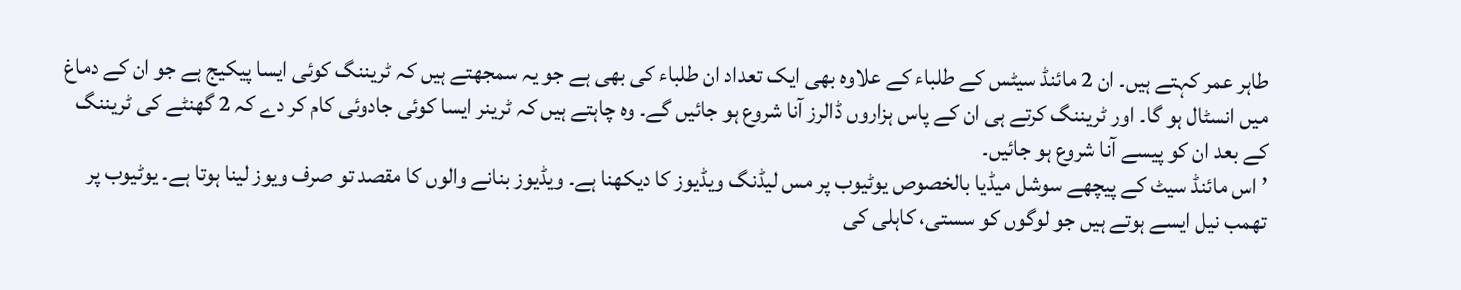طاہر عمر کہتے ہیں۔ ان 2 مائنڈ سیٹس کے طلباء کے علاوہ بھی ایک تعداد ان طلباء کی بھی ہے جو یہ سمجھتے ہیں کہ ٹریننگ کوئی ایسا پیکیج ہے جو ان کے دماغ میں انسٹال ہو گا۔ اور ٹریننگ کرتے ہی ان کے پاس ہزاروں ڈالرز آنا شروع ہو جائیں گے۔ وہ چاہتے ہیں کہ ٹرینر ایسا کوئی جادوئی کام کر دے کہ 2 گھنٹے کی ٹریننگ کے بعد ان کو پیسے آنا شروع ہو جائیں۔
’ اس مائنڈ سیٹ کے پیچھے سوشل میڈیا بالخصوص یوٹیوب پر مس لیڈنگ ویڈیوز کا دیکھنا ہے۔ ویڈیوز بنانے والوں کا مقصد تو صرف ویوز لینا ہوتا ہے۔ یوٹیوب پر تھمب نیل ایسے ہوتے ہیں جو لوگوں کو سستی، کاہلی کی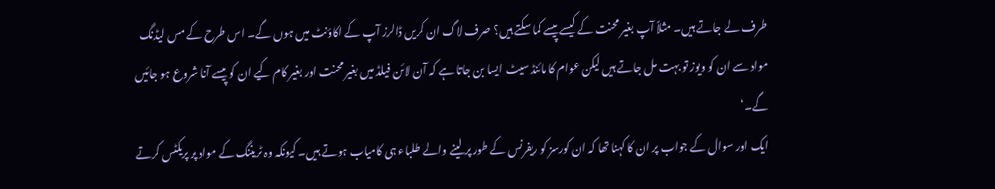طرف لے جاتے ہیں۔ مثلاً آپ بغیر محنت کے کیسے پیسے کما سکتے ہیں؟ صرف لاگ ان کریں ڈالرز آپ کے اکاؤنٹ میں ہوں گے۔ اس طرح کے مس لیڈنگ مواد سے ان کو ویوز تو بہت مل جاتے ہیں لیکن عوام کا مائنڈ سیٹ ایسا بن جاتا ہے کہ آن لائن فیلڈ میں بغیر محنت اور بغیر کام کیے ان کو پیسے آنا شروع ہو جائیں گے۔‘
ایک اور سوال کے جواب پر ان کا کہنا تھا کہ ان کورسز کو ریفرنس کے طور پر لینے والے طلباء ہی کامیاب ہوتے ہیں۔ کیونکہ وہ ٹریننگ کے مواد پر پریکٹس کرتے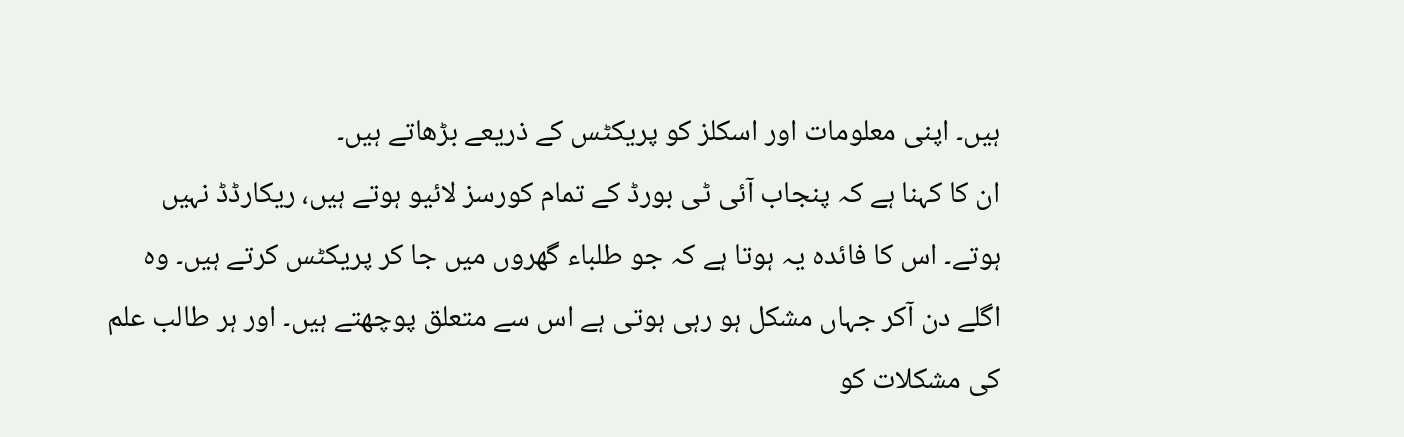ہیں۔ اپنی معلومات اور اسکلز کو پریکٹس کے ذریعے بڑھاتے ہیں۔
ان کا کہنا ہے کہ پنجاب آئی ٹی بورڈ کے تمام کورسز لائیو ہوتے ہیں، ریکارڈڈ نہیں ہوتے۔ اس کا فائدہ یہ ہوتا ہے کہ جو طلباء گھروں میں جا کر پریکٹس کرتے ہیں۔ وہ اگلے دن آکر جہاں مشکل ہو رہی ہوتی ہے اس سے متعلق پوچھتے ہیں۔ اور ہر طالب علم کی مشکلات کو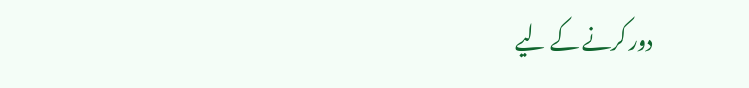دور کرنے کے لیے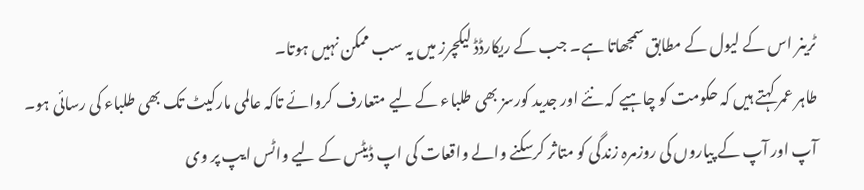ٹرینر اس کے لیول کے مطابق سمجھاتا ہے۔ جب کے ریکارڈڈ لیکچرز میں یہ سب ممکن نہیں ہوتا۔
طاہر عمر کہتے ہیں کہ حکومت کو چاہیے کہ نئے اور جدید کورسز بھی طلباء کے لیے متعارف کروائے تاکہ عالمی مارکیٹ تک بھی طلباء کی رسائی ہو۔
آپ اور آپ کے پیاروں کی روزمرہ زندگی کو متاثر کرسکنے والے واقعات کی اپ ڈیٹس کے لیے واٹس ایپ پر وی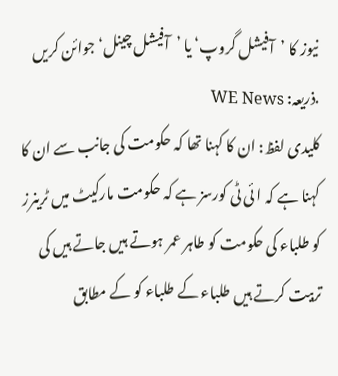نیوز کا ’آفیشل گروپ‘ یا ’آفیشل چینل‘ جوائن کریں
.ذریعہ: WE News
کلیدی لفظ: ان کا کہنا تھا کہ حکومت کی جانب سے ان کا کہنا ہے کہ ا ئی ٹی کورسز ہے کہ حکومت مارکیٹ میں ٹرینرز کو طلباء کی حکومت کو طاہر عمر ہوتے ہیں جاتے ہیں کی تربیت کرتے ہیں طلباء کے طلباء کو کے مطابق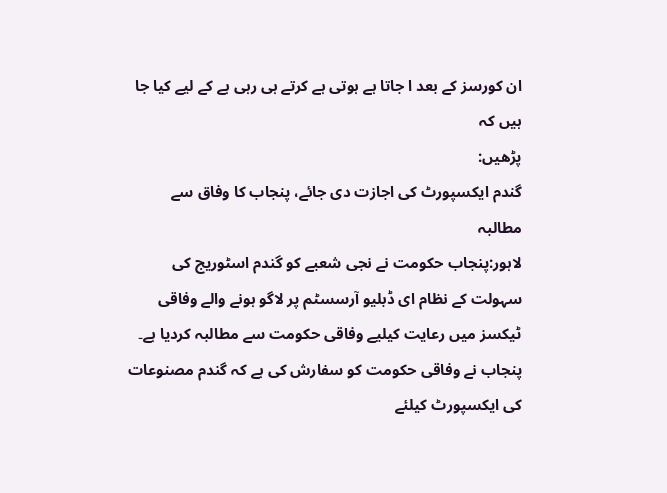ان کورسز کے بعد ا جاتا ہے ہوتی ہے کرتے ہی رہی ہے کے لیے کیا جا ہیں کہ
پڑھیں:
گندم ایکسپورٹ کی اجازت دی جائے، پنجاب کا وفاق سے مطالبہ
لاہور:پنجاب حکومت نے نجی شعبے کو گندم اسٹوریج کی سہولت کے نظام ای ڈبلیو آرسسٹم پر لاگو ہونے والے وفاقی ٹیکسز میں رعایت کیلیے وفاقی حکومت سے مطالبہ کردیا ہے۔
پنجاب نے وفاقی حکومت کو سفارش کی ہے کہ گندم مصنوعات کی ایکسپورٹ کیلئے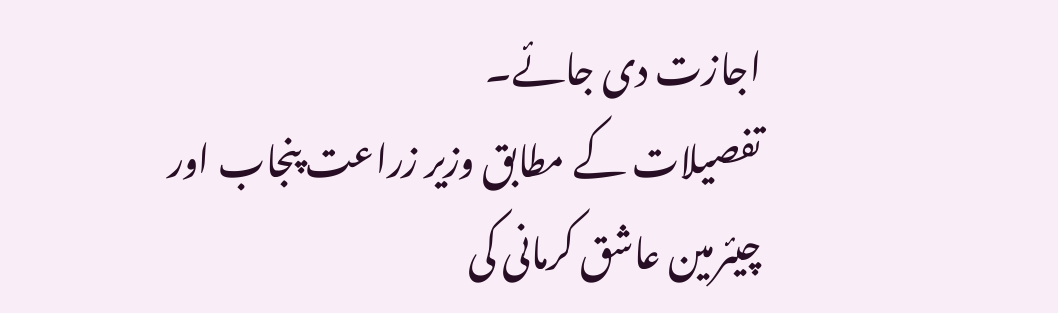اجازت دی جائے۔
تفصیلات کے مطابق وزیر زراعت پنجاب اور چیئرمین عاشق کرمانی کی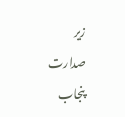زیر صدارت پنجاب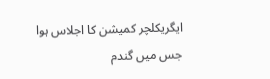ایگریکلچر کمیشن کا اجلاس ہوا جس میں گندم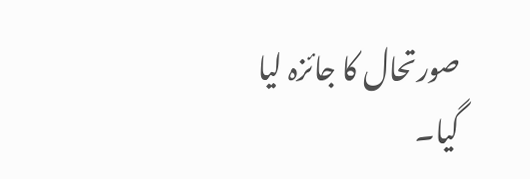صورتحال کا جائزہ لیا گیا۔